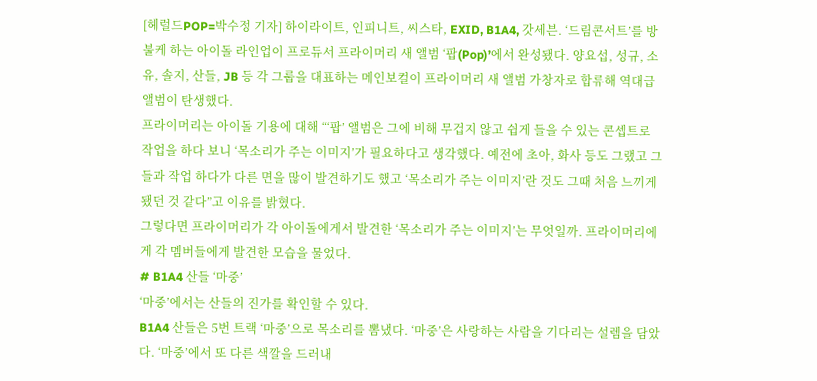[헤럴드POP=박수정 기자] 하이라이트, 인피니트, 씨스타, EXID, B1A4, 갓세븐. ‘드림콘서트’를 방불케 하는 아이돌 라인업이 프로듀서 프라이머리 새 앨범 ‘팝(Pop)’에서 완성됐다. 양요섭, 성규, 소유, 솔지, 산들, JB 등 각 그룹을 대표하는 메인보컬이 프라이머리 새 앨범 가창자로 합류해 역대급 앨범이 탄생했다.
프라이머리는 아이돌 기용에 대해 “‘팝’ 앨범은 그에 비해 무겁지 않고 쉽게 들을 수 있는 콘셉트로 작업을 하다 보니 ‘목소리가 주는 이미지’가 필요하다고 생각했다. 예전에 초아, 화사 등도 그랬고 그들과 작업 하다가 다른 면을 많이 발견하기도 했고 ‘목소리가 주는 이미지’란 것도 그때 처음 느끼게 됐던 것 같다”고 이유를 밝혔다.
그렇다면 프라이머리가 각 아이돌에게서 발견한 ‘목소리가 주는 이미지’는 무엇일까. 프라이머리에게 각 멤버들에게 발견한 모습을 물었다.
# B1A4 산들 ‘마중’
‘마중’에서는 산들의 진가를 확인할 수 있다.
B1A4 산들은 5번 트랙 ‘마중’으로 목소리를 뽐냈다. ‘마중’은 사랑하는 사람을 기다리는 설렘을 담았다. ‘마중’에서 또 다른 색깔을 드러내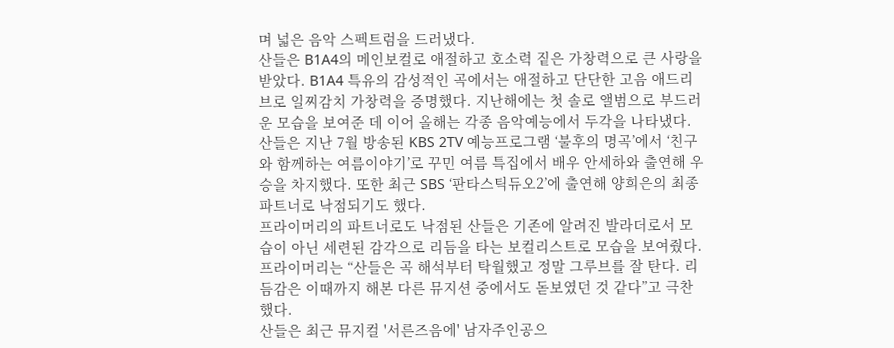며 넓은 음악 스펙트럼을 드러냈다.
산들은 B1A4의 메인보컬로 애절하고 호소력 짙은 가창력으로 큰 사랑을 받았다. B1A4 특유의 감성적인 곡에서는 애절하고 단단한 고음 애드리브로 일찌감치 가창력을 증명했다. 지난해에는 첫 솔로 앨범으로 부드러운 모습을 보여준 데 이어 올해는 각종 음악예능에서 두각을 나타냈다.
산들은 지난 7월 방송된 KBS 2TV 예능프로그램 ‘불후의 명곡’에서 ‘친구와 함께하는 여름이야기’로 꾸민 여름 특집에서 배우 안세하와 출연해 우승을 차지했다. 또한 최근 SBS ‘판타스틱듀오2’에 출연해 양희은의 최종 파트너로 낙점되기도 했다.
프라이머리의 파트너로도 낙점된 산들은 기존에 알려진 발라더로서 모습이 아닌 세련된 감각으로 리듬을 타는 보컬리스트로 모습을 보여줬다. 프라이머리는 “산들은 곡 해석부터 탁월했고 정말 그루브를 잘 탄다. 리듬감은 이때까지 해본 다른 뮤지션 중에서도 돋보였던 것 같다”고 극찬했다.
산들은 최근 뮤지컬 '서른즈음에' 남자주인공으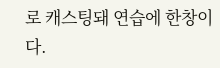로 캐스팅돼 연습에 한창이다.